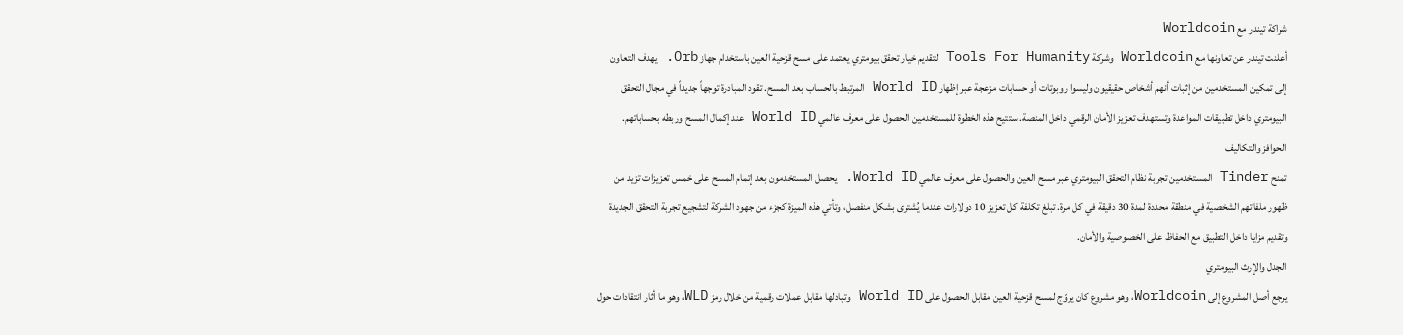شراكة تيندر مع Worldcoin
أعلنت تيندر عن تعاونها مع Worldcoin وشركة Tools For Humanity لتقديم خيار تحقق بيومتري يعتمد على مسح قزحية العين باستخدام جهاز Orb. يهدف التعاون إلى تمكين المستخدمين من إثبات أنهم أشخاص حقيقيون وليسوا روبوتات أو حسابات مزعجة عبر إظهار World ID المرتبط بالحساب بعد المسح. تقود المبادرة توجهاً جديداً في مجال التحقق البيومتري داخل تطبيقات المواعدة وتستهدف تعزيز الأمان الرقمي داخل المنصة. ستتيح هذه الخطوة للمستخدمين الحصول على معرف عالمي World ID عند إكمال المسح وربطه بحساباتهم.
الحوافز والتكاليف
تمنح Tinder المستخدمين تجربة نظام التحقق البيومتري عبر مسح العين والحصول على معرف عالمي World ID. يحصل المستخدمون بعد إتمام المسح على خمس تعزيزات تزيد من ظهور ملفاتهم الشخصية في منطقة محددة لمدة 30 دقيقة في كل مرة. تبلغ تكلفة كل تعزيز 10 دولارات عندما يُشترى بشكل منفصل، وتأتي هذه الميزة كجزء من جهود الشركة لتشجيع تجربة التحقق الجديدة وتقديم مزايا داخل التطبيق مع الحفاظ على الخصوصية والأمان.
الجدل والإرث البيومتري
يرجع أصل المشروع إلى Worldcoin، وهو مشروع كان يروّج لمسح قزحية العين مقابل الحصول على World ID وتبادلها مقابل عملات رقمية من خلال رمز WLD، وهو ما أثار انتقادات حول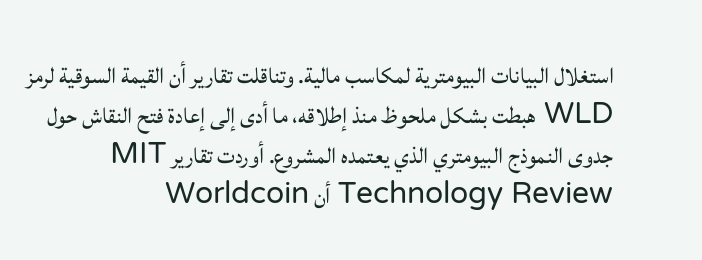استغلال البيانات البيومترية لمكاسب مالية. وتناقلت تقارير أن القيمة السوقية لرمز WLD هبطت بشكل ملحوظ منذ إطلاقه، ما أدى إلى إعادة فتح النقاش حول جدوى النموذج البيومتري الذي يعتمده المشروع. أوردت تقارير MIT Technology Review أن Worldcoin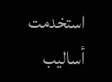استخدمت أساليب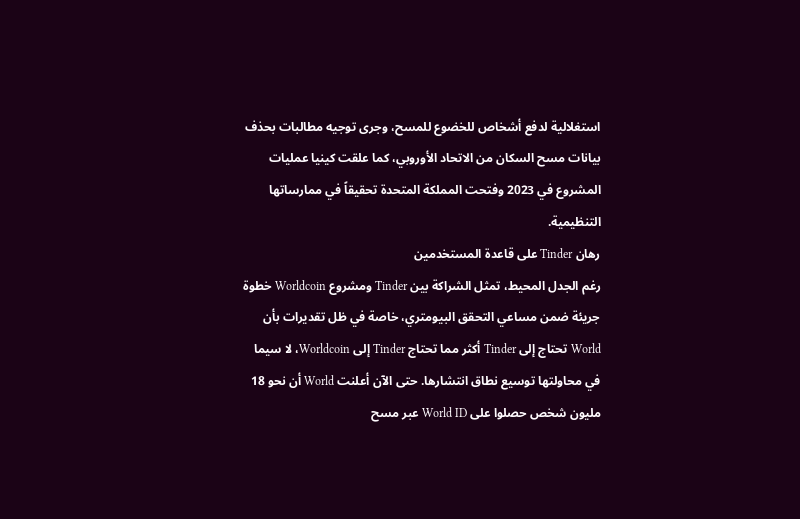استغلالية لدفع أشخاص للخضوع للمسح، وجرى توجيه مطالبات بحذف بيانات مسح السكان من الاتحاد الأوروبي، كما علقت كينيا عمليات المشروع في 2023 وفتحت المملكة المتحدة تحقيقاً في ممارساتها التنظيمية.
رهان Tinder على قاعدة المستخدمين
رغم الجدل المحيط، تمثل الشراكة بين Tinder ومشروع Worldcoin خطوة جريئة ضمن مساعي التحقق البيومتري، خاصة في ظل تقديرات بأن World تحتاج إلى Tinder أكثر مما تحتاج Tinder إلى Worldcoin، لا سيما في محاولتها توسيع نطاق انتشارها. حتى الآن أعلنت World أن نحو 18 مليون شخص حصلوا على World ID عبر مسح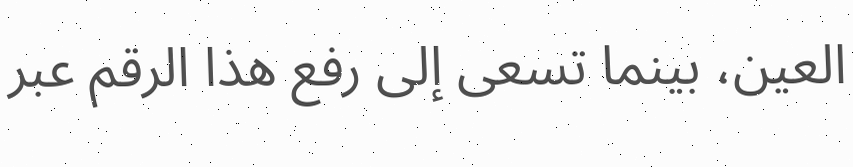العين، بينما تسعى إلى رفع هذا الرقم عبر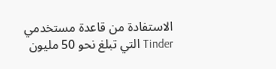الاستفادة من قاعدة مستخدمي Tinder التي تبلغ نحو 50 مليون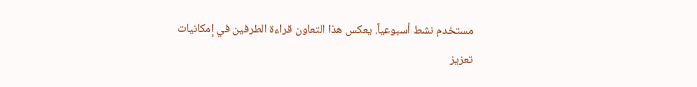مستخدم نشط أسبوعياً. يعكس هذا التعاون قراءة الطرفين في إمكانيات تعزيز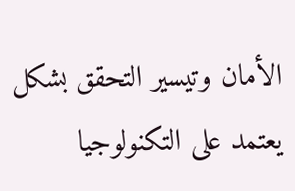الأمان وتيسير التحقق بشكل يعتمد على التكنولوجيا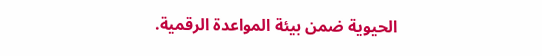الحيوية ضمن بيئة المواعدة الرقمية.